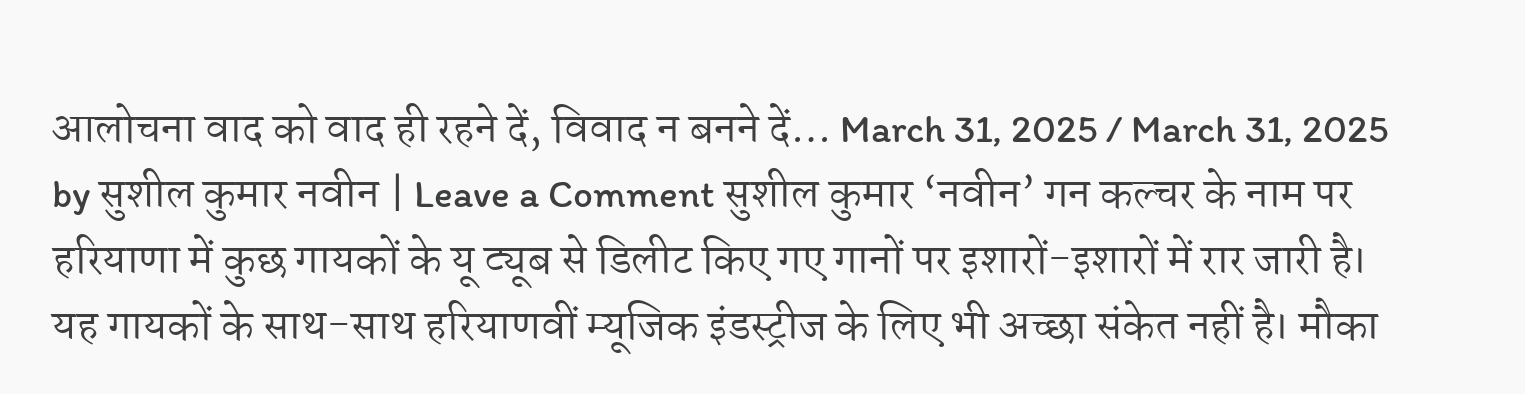आलोचना वाद को वाद ही रहने दें, विवाद न बनने दें… March 31, 2025 / March 31, 2025 by सुशील कुमार नवीन | Leave a Comment सुशील कुमार ‘नवीन’ गन कल्चर के नाम पर हरियाणा में कुछ गायकों के यू ट्यूब से डिलीट किए गए गानों पर इशारों-इशारों में रार जारी है। यह गायकों के साथ-साथ हरियाणवीं म्यूजिक इंडस्ट्रीज के लिए भी अच्छा संकेत नहीं है। मौका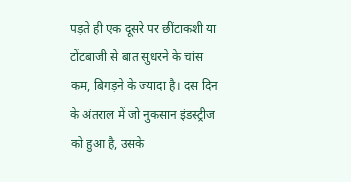पड़ते ही एक दूसरे पर छींटाकशी या टोंटबाजी से बात सुधरने के चांस कम, बिगड़ने के ज्यादा है। दस दिन के अंतराल में जो नुकसान इंडस्ट्रीज को हुआ है, उसके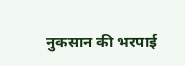नुकसान की भरपाई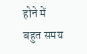होने में बहुत समय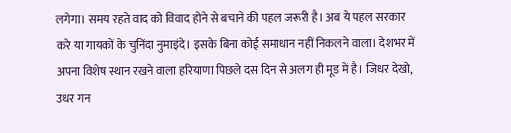लगेगा। समय रहते वाद को विवाद होने से बचाने की पहल जरूरी है। अब ये पहल सरकार करे या गायकों के चुनिंदा नुमाइंदे। इसके बिना कोई समाधान नहीं निकलने वाला। देशभर में अपना विशेष स्थान रखने वाला हरियाणा पिछले दस दिन से अलग ही मूड में है। जिधर देखो, उधर गन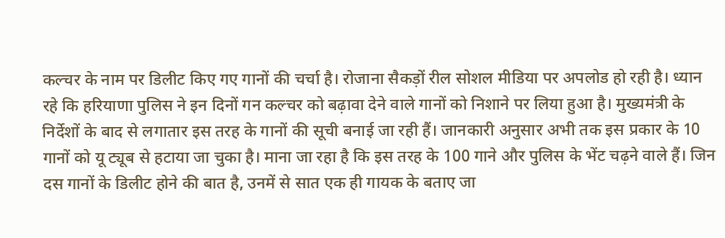कल्चर के नाम पर डिलीट किए गए गानों की चर्चा है। रोजाना सैकड़ों रील सोशल मीडिया पर अपलोड हो रही है। ध्यान रहे कि हरियाणा पुलिस ने इन दिनों गन कल्चर को बढ़ावा देने वाले गानों को निशाने पर लिया हुआ है। मुख्यमंत्री के निर्देशों के बाद से लगातार इस तरह के गानों की सूची बनाई जा रही हैं। जानकारी अनुसार अभी तक इस प्रकार के 10 गानों को यू ट्यूब से हटाया जा चुका है। माना जा रहा है कि इस तरह के 100 गाने और पुलिस के भेंट चढ़ने वाले हैं। जिन दस गानों के डिलीट होने की बात है, उनमें से सात एक ही गायक के बताए जा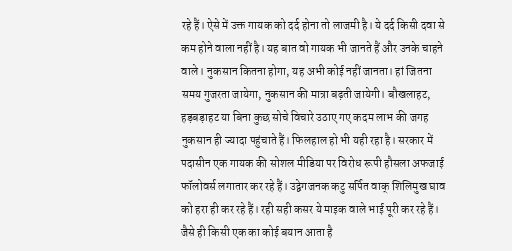रहे हैं। ऐसे में उक्त गायक को दर्द होना तो लाजमी है। ये दर्द किसी दवा से कम होने वाला नहीं है। यह बात वो गायक भी जानते हैं और उनके चाहने वाले। नुकसान कितना होगा, यह अभी कोई नहीं जानता। हां जितना समय गुजरता जायेगा, नुकसान की मात्रा बढ़ती जायेगी। बौखलाहट, हड़बड़ाहट या बिना कुछ सोचे विचारे उठाए गए कदम लाभ की जगह नुकसान ही ज्यादा पहुंचाते हैं। फिलहाल हो भी यही रहा है। सरकार में पदासीन एक गायक की सोशल मीडिया पर विरोध रूपी हौसला अफजाई फॉलोवर्स लगातार कर रहे हैं। उद्वेगजनक कटु सर्पित वाक् शिलिमुख घाव को हरा ही कर रहे हैं। रही सही कसर ये माइक वाले भाई पूरी कर रहे हैं। जैसे ही किसी एक का कोई बयान आता है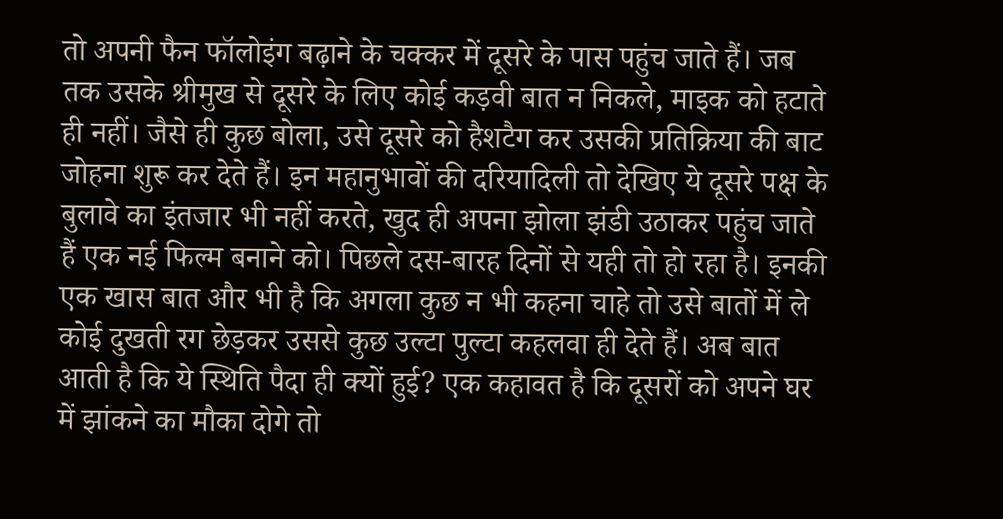तो अपनी फैन फॉलोइंग बढ़ाने के चक्कर में दूसरे के पास पहुंच जाते हैं। जब तक उसके श्रीमुख से दूसरे के लिए कोई कड़वी बात न निकले, माइक को हटाते ही नहीं। जैसे ही कुछ बोला, उसे दूसरे को हैशटैग कर उसकी प्रतिक्रिया की बाट जोहना शुरू कर देते हैं। इन महानुभावों की दरियादिली तो देखिए ये दूसरे पक्ष के बुलावे का इंतजार भी नहीं करते, खुद ही अपना झोला झंडी उठाकर पहुंच जाते हैं एक नई फिल्म बनाने को। पिछले दस-बारह दिनों से यही तो हो रहा है। इनकी एक खास बात और भी है कि अगला कुछ न भी कहना चाहे तो उसे बातों में ले कोई दुखती रग छेड़कर उससे कुछ उल्टा पुल्टा कहलवा ही देते हैं। अब बात आती है कि ये स्थिति पैदा ही क्यों हुई? एक कहावत है कि दूसरों को अपने घर में झांकने का मौका दोगे तो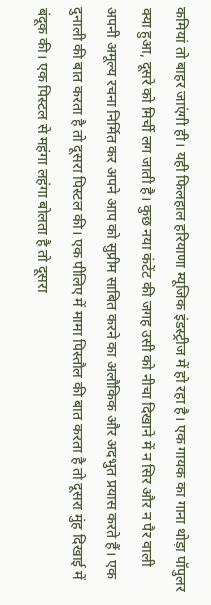कमियां तो बाहर जाएंगी ही। यही फिलहाल हरियाणा म्यूजिक इंडस्ट्रीज में हो रहा है। एक गायक का गाना थोड़ा पॉपुलर क्या हुआ, दूसरे को मिर्ची लग जाती है। कुछ नया कंटेंट की जगह उसी को नीचा दिखाने में न सिर और न पैर वाली अपनी अमूल्य रचना निर्मित कर अपने आप को सुप्रीम साबित करने का अलौकिक और अदभुत प्रयास करते हैं। एक दुनाली की बात करता है तो दूसरा पिस्टल की। एक पीलिए में मामा पिस्तौल की बात करता है तो दूसरा मुंह दिखाई में बंदूक की। एक पिस्टल से महंगा लहंगा बोलता है तो दूसरा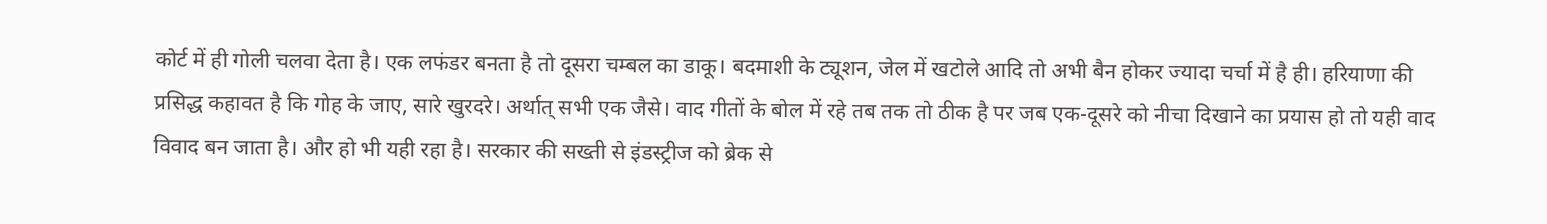कोर्ट में ही गोली चलवा देता है। एक लफंडर बनता है तो दूसरा चम्बल का डाकू। बदमाशी के ट्यूशन, जेल में खटोले आदि तो अभी बैन होकर ज्यादा चर्चा में है ही। हरियाणा की प्रसिद्ध कहावत है कि गोह के जाए, सारे खुरदरे। अर्थात् सभी एक जैसे। वाद गीतों के बोल में रहे तब तक तो ठीक है पर जब एक-दूसरे को नीचा दिखाने का प्रयास हो तो यही वाद विवाद बन जाता है। और हो भी यही रहा है। सरकार की सख्ती से इंडस्ट्रीज को ब्रेक से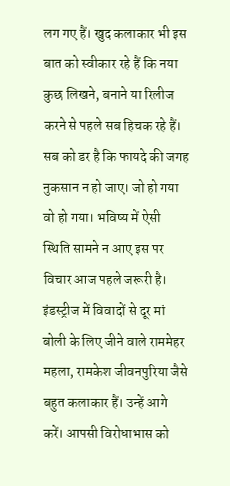लग गए हैं। खुद कलाकार भी इस बात को स्वीकार रहे हैं कि नया कुछ लिखने, बनाने या रिलीज करने से पहले सब हिचक रहे हैं। सब को डर है कि फायदे की जगह नुकसान न हो जाए। जो हो गया वो हो गया। भविष्य में ऐसी स्थिति सामने न आए इस पर विचार आज पहले जरूरी है। इंडस्ट्रीज में विवादों से दूर मां बोली के लिए जीने वाले राममेहर महला, रामकेश जीवनपुरिया जैसे बहुत कलाकार हैं। उन्हें आगे करें। आपसी विरोधाभास को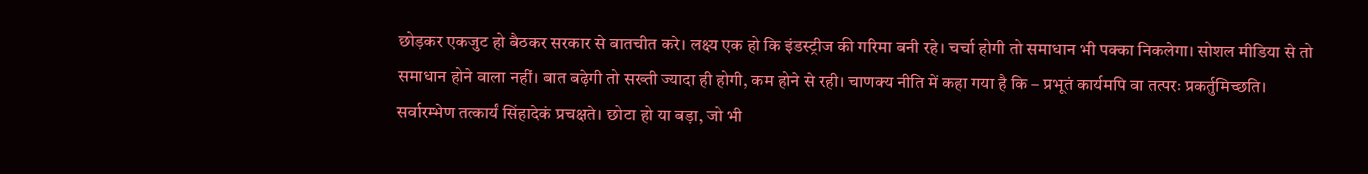छोड़कर एकजुट हो बैठकर सरकार से बातचीत करे। लक्ष्य एक हो कि इंडस्ट्रीज की गरिमा बनी रहे। चर्चा होगी तो समाधान भी पक्का निकलेगा। सोशल मीडिया से तो समाधान होने वाला नहीं। बात बढ़ेगी तो सख्ती ज्यादा ही होगी, कम होने से रही। चाणक्य नीति में कहा गया है कि – प्रभूतं कार्यमपि वा तत्परः प्रकर्तुमिच्छति। सर्वारम्भेण तत्कार्यं सिंहादेकं प्रचक्षते। छोटा हो या बड़ा, जो भी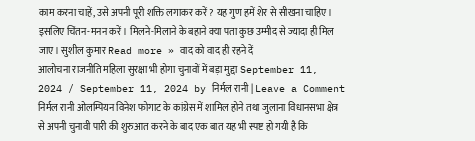काम करना चाहें, उसे अपनी पूरी शक्ति लगाकर करें? यह गुण हमें शेर से सीखना चाहिए। इसलिए चिंतन-मनन करें। मिलने-मिलाने के बहाने क्या पता कुछ उम्मीद से ज्यादा ही मिल जाए। सुशील कुमार Read more » वाद को वाद ही रहने दें
आलोचना राजनीति महिला सुरक्षा भी होगा चुनावों में बड़ा मुद्दा September 11, 2024 / September 11, 2024 by निर्मल रानी | Leave a Comment निर्मल रानी ओलम्पियन विनेश फोगाट के कांग्रेस में शामिल होने तथा जुलाना विधानसभा क्षेत्र से अपनी चुनावी पारी की शुरुआत करने के बाद एक बात यह भी स्पष्ट हो गयी है कि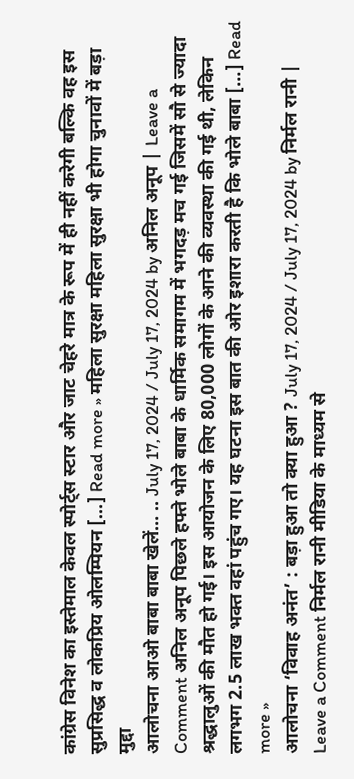कांग्रेस विनेश का इस्तेमाल केवल स्पोर्ट्स स्टार और जाट चेहरे मात्र के रूप में ही नहीं करेगी बल्कि वह इस सुप्रसिद्ध व लोकप्रिय ओलम्पियन […] Read more » महिला सुरक्षा महिला सुरक्षा भी होगा चुनावों में बड़ा मुद्दा
आलोचना आओ बाबा बाबा खेलें… .. July 17, 2024 / July 17, 2024 by अनिल अनूप | Leave a Comment अनिल अनूप पिछले हफ्ते भोले बाबा के धार्मिक समागम में भगदड़ मच गई जिसमें सौ से ज्यादा श्रद्धालुओं की मौत हो गई। इस आयोजन के लिए 80,000 लोगों के आने की व्यवस्था की गई थी, लेकिन लगभग 2.5 लाख भक्त वहां पहुंच गए। यह घटना इस बात की ओर इशारा करती है कि भोले बाबा […] Read more »
आलोचना ‘विवाह अनंत’ : बड़ा हुआ तो क्या हुआ ? July 17, 2024 / July 17, 2024 by निर्मल रानी | Leave a Comment निर्मल रानी मीडिया के माध्यम से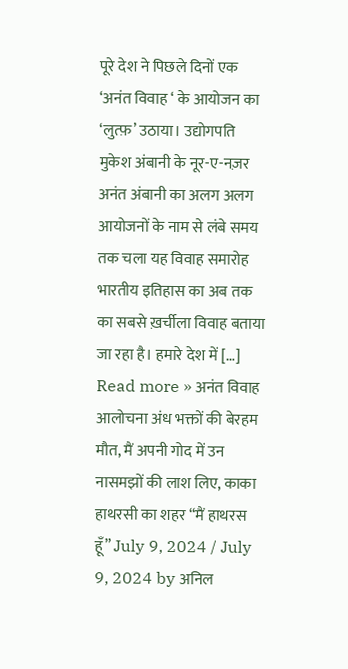पूरे देश ने पिछले दिनों एक ‘अनंत विवाह ‘ के आयोजन का ‘लुत्फ़’ उठाया। उद्योगपति मुकेश अंबानी के नूर-ए-नज़र अनंत अंबानी का अलग अलग आयोजनों के नाम से लंबे समय तक चला यह विवाह समारोह भारतीय इतिहास का अब तक का सबसे ख़र्चीला विवाह बताया जा रहा है। हमारे देश में […] Read more » अनंत विवाह
आलोचना अंध भक्तों की बेरहम मौत, मैं अपनी गोद में उन नासमझों की लाश लिए, काका हाथरसी का शहर “मैं हाथरस हूँ” July 9, 2024 / July 9, 2024 by अनिल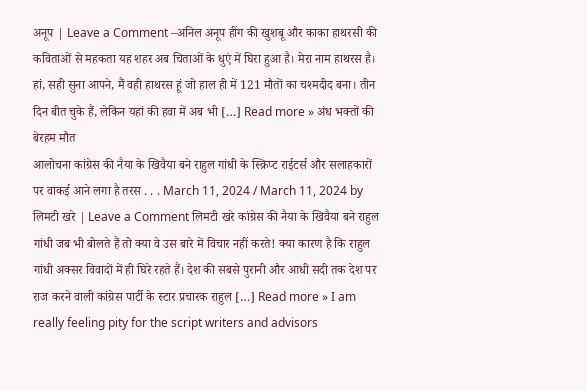अनूप | Leave a Comment –अनिल अनूप हींग की खुशबू और काका हाथरसी की कविताओं से महकता यह शहर अब चिताओं के धुएं में घिरा हुआ है। मेरा नाम हाथरस है। हां, सही सुना आपने, मैं वही हाथरस हूं जो हाल ही में 121 मौतों का चश्मदीद बना। तीन दिन बीत चुके हैं, लेकिन यहां की हवा में अब भी […] Read more » अंध भक्तों की बेरहम मौत
आलोचना कांग्रेस की नैया के खिवैया बने राहुल गांधी के स्क्रिप्ट राईटर्स और सलाहकारों पर वाकई आने लगा है तरस . . . March 11, 2024 / March 11, 2024 by लिमटी खरे | Leave a Comment लिमटी खरे कांग्रेस की नैया के खिवैया बने राहुल गांधी जब भी बोलते हैं तो क्या वे उस बारे में विचार नहीं करते! क्या कारण है कि राहुल गांधी अक्सर विवादों में ही घिरे रहते हैं। देश की सबसे पुरानी और आधी सदी तक देश पर राज करने वाली कांग्रेस पार्टी के स्टार प्रचारक राहुल […] Read more » I am really feeling pity for the script writers and advisors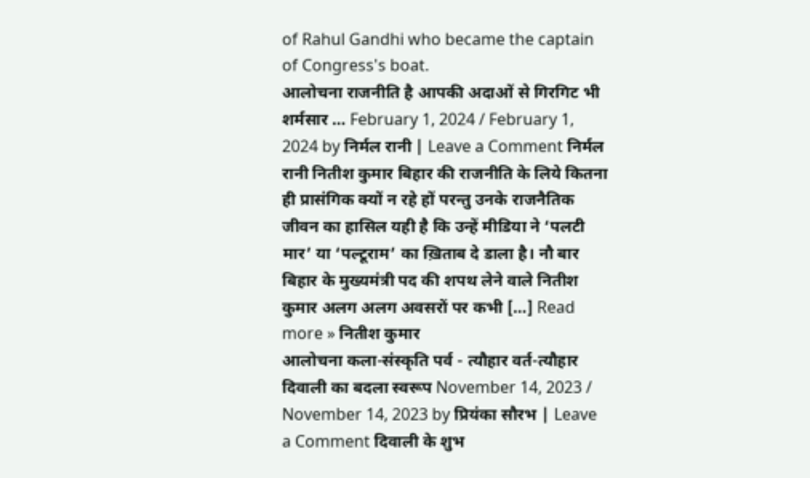of Rahul Gandhi who became the captain of Congress's boat.
आलोचना राजनीति है आपकी अदाओं से गिरगिट भी शर्मसार … February 1, 2024 / February 1, 2024 by निर्मल रानी | Leave a Comment निर्मल रानी नितीश कुमार बिहार की राजनीति के लिये कितना ही प्रासंगिक क्यों न रहे हों परन्तु उनके राजनैतिक जीवन का हासिल यही है कि उन्हें मीडिया ने ‘पलटी मार’ या ‘पल्टूराम’ का ख़िताब दे डाला है। नौ बार बिहार के मुख्यमंत्री पद की शपथ लेने वाले नितीश कुमार अलग अलग अवसरों पर कभी […] Read more » नितीश कुमार
आलोचना कला-संस्कृति पर्व - त्यौहार वर्त-त्यौहार दिवाली का बदला स्वरूप November 14, 2023 / November 14, 2023 by प्रियंका सौरभ | Leave a Comment दिवाली के शुभ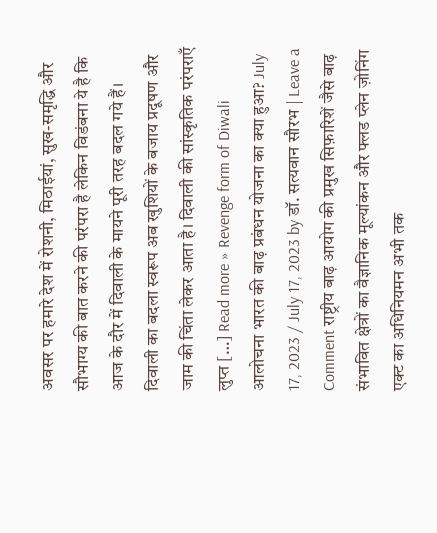अवसर पर हमारे देश में रोशनी, मिठाईयां, सुख-समृद्धि और सौभाग्य की बात करने की परंपरा है लेकिन विडंबना ये है कि आज के दौर में दिवाली के मायने पूरी तरह बदल गये हैं। दिवाली का बदला स्वरूप अब खुशियों के बजाय प्रदूषण और जाम की चिंता लेकर आता है। दिवाली की सांस्कृतिक परंपराएँ लुप्त […] Read more » Revenge form of Diwali
आलोचना भारत की बाढ़ प्रबंधन योजना का क्या हुआ? July 17, 2023 / July 17, 2023 by डॉ. सत्यवान सौरभ | Leave a Comment राष्ट्रीय बाढ़ आयोग की प्रमुख सिफ़ारिशें जैसे बाढ़ संभावित क्षेत्रों का वैज्ञानिक मूल्यांकन और फ्लड प्लेन ज़ोनिंग एक्ट का अधिनियमन अभी तक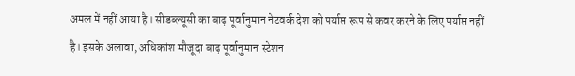अमल में नहीं आया है। सीडब्ल्यूसी का बाढ़ पूर्वानुमान नेटवर्क देश को पर्याप्त रूप से कवर करने के लिए पर्याप्त नहीं है। इसके अलावा, अधिकांश मौजूदा बाढ़ पूर्वानुमान स्टेशन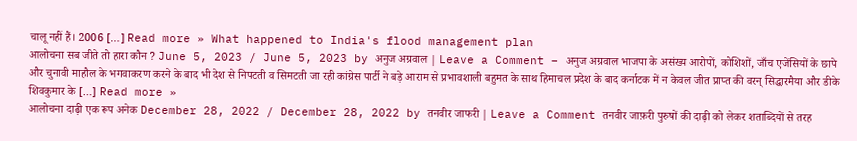चालू नहीं हैं। 2006 […] Read more » What happened to India's flood management plan
आलोचना सब जीते तो हारा कौन ? June 5, 2023 / June 5, 2023 by अनुज अग्रवाल | Leave a Comment – अनुज अग्रवाल भाजपा के असंख्य आरोपों, कोशिशों, जाँच एजेंसियों के छापे और चुनावी माहौल के भगवाकरण करने के बाद भी देश से निपटती व सिमटती जा रही कांग्रेस पार्टी ने बड़े आराम से प्रभावशाली बहुमत के साथ हिमाचल प्रदेश के बाद कर्नाटक में न केवल जीत प्राप्त की वरन् सिद्धारमैया और डीके शिवकुमार के […] Read more »
आलोचना दाढ़ी एक रूप अनेक December 28, 2022 / December 28, 2022 by तनवीर जाफरी | Leave a Comment तनवीर जाफ़री पुरुषों की दाढ़ी को लेकर शताब्दियों से तरह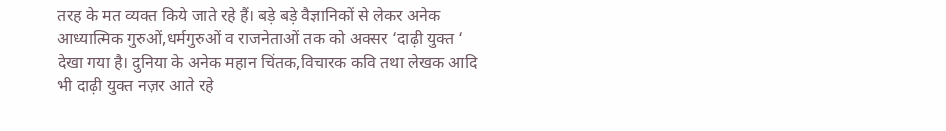तरह के मत व्यक्त किये जाते रहे हैं। बड़े बड़े वैज्ञानिकों से लेकर अनेक आध्यात्मिक गुरुओं,धर्मगुरुओं व राजनेताओं तक को अक्सर ‘दाढ़ी युक्त ‘ देखा गया है। दुनिया के अनेक महान चिंतक,विचारक कवि तथा लेखक आदि भी दाढ़ी युक्त नज़र आते रहे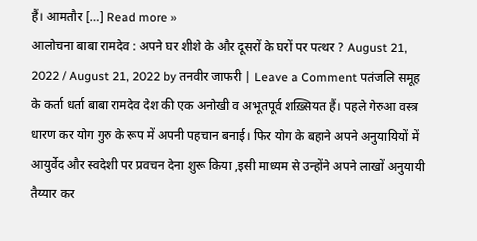हैं। आमतौर […] Read more »
आलोचना बाबा रामदेव : अपने घर शीशे के और दूसरों के घरों पर पत्थर ? August 21, 2022 / August 21, 2022 by तनवीर जाफरी | Leave a Comment पतंजलि समूह के कर्ता धर्ता बाबा रामदेव देश की एक अनोखी व अभूतपूर्व शख़्सियत हैं। पहले गेरुआ वस्त्र धारण कर योग गुरु के रूप में अपनी पहचान बनाई। फिर योग के बहाने अपने अनुयायियों में आयुर्वेद और स्वदेशी पर प्रवचन देना शुरू किया ,इसी माध्यम से उन्होंने अपने लाखों अनुयायी तैय्यार कर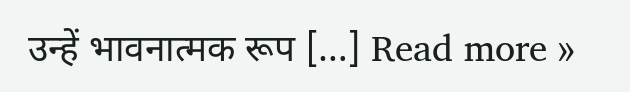उन्हें भावनात्मक रूप […] Read more »